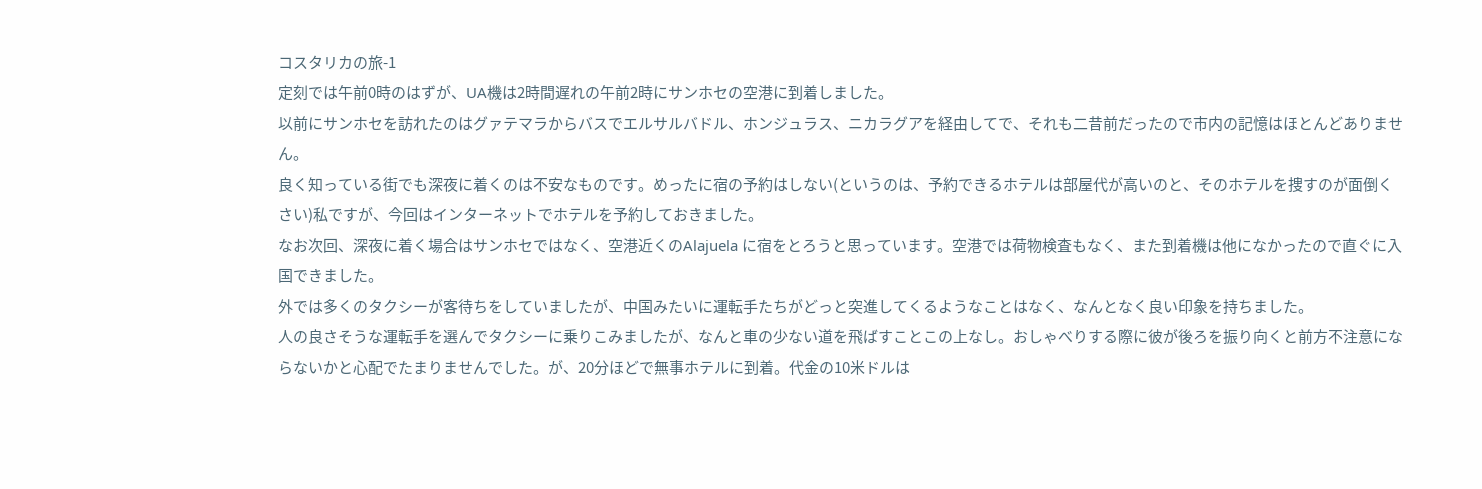コスタリカの旅-1
定刻では午前0時のはずが、UA機は2時間遅れの午前2時にサンホセの空港に到着しました。
以前にサンホセを訪れたのはグァテマラからバスでエルサルバドル、ホンジュラス、ニカラグアを経由してで、それも二昔前だったので市内の記憶はほとんどありません。
良く知っている街でも深夜に着くのは不安なものです。めったに宿の予約はしない(というのは、予約できるホテルは部屋代が高いのと、そのホテルを捜すのが面倒くさい)私ですが、今回はインターネットでホテルを予約しておきました。
なお次回、深夜に着く場合はサンホセではなく、空港近くのAlajuela に宿をとろうと思っています。空港では荷物検査もなく、また到着機は他になかったので直ぐに入国できました。
外では多くのタクシーが客待ちをしていましたが、中国みたいに運転手たちがどっと突進してくるようなことはなく、なんとなく良い印象を持ちました。
人の良さそうな運転手を選んでタクシーに乗りこみましたが、なんと車の少ない道を飛ばすことこの上なし。おしゃべりする際に彼が後ろを振り向くと前方不注意にならないかと心配でたまりませんでした。が、20分ほどで無事ホテルに到着。代金の10米ドルは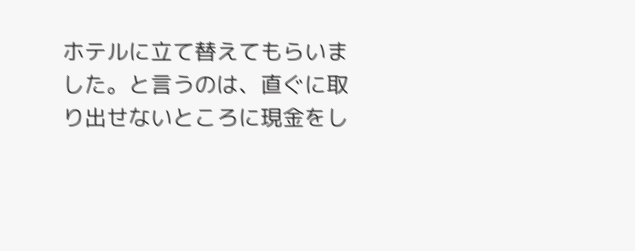ホテルに立て替えてもらいました。と言うのは、直ぐに取り出せないところに現金をし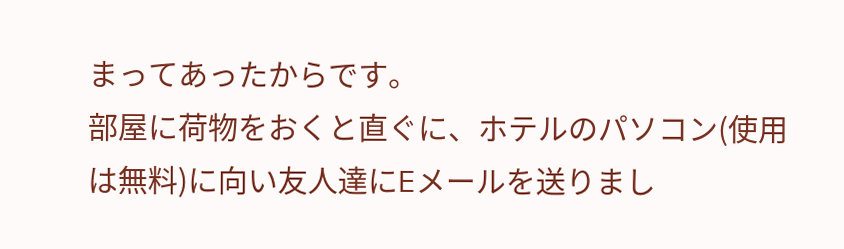まってあったからです。
部屋に荷物をおくと直ぐに、ホテルのパソコン(使用は無料)に向い友人達にEメールを送りまし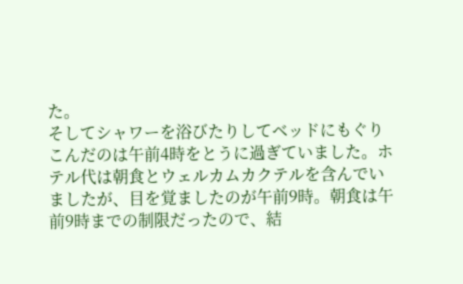た。
そしてシャワーを浴びたりしてベッドにもぐりこんだのは午前4時をとうに過ぎていました。ホテル代は朝食とウェルカムカクテルを含んでいましたが、目を覚ましたのが午前9時。朝食は午前9時までの制限だったので、結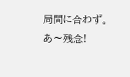局間に合わず。あ〜残念!